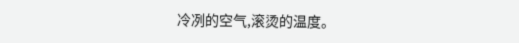冷冽的空气,滚烫的温度。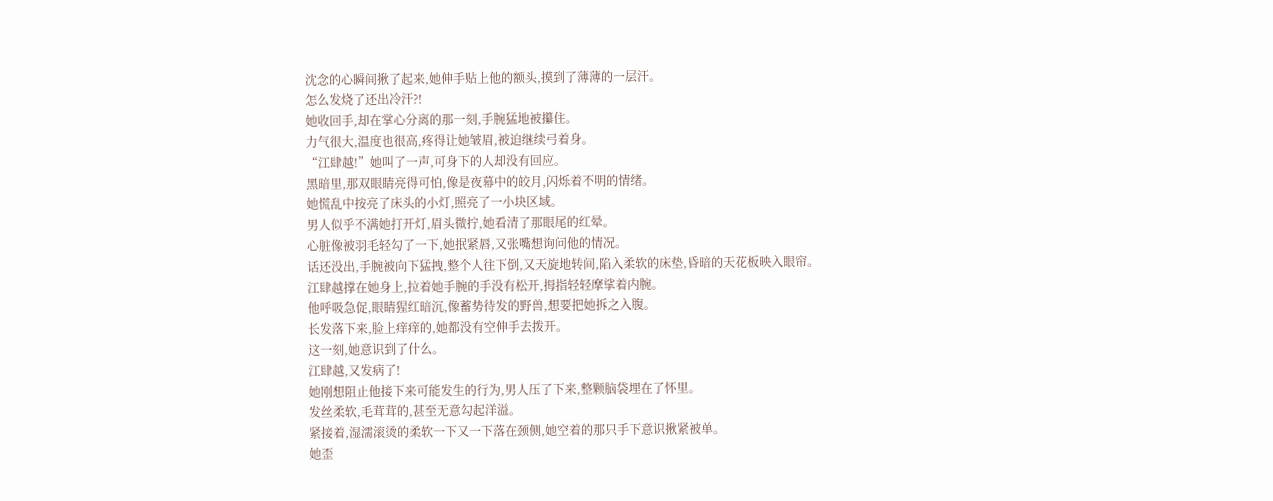沈念的心瞬间揪了起来,她伸手贴上他的额头,摸到了薄薄的一层汗。
怎么发烧了还出冷汗?!
她收回手,却在掌心分离的那一刻,手腕猛地被攥住。
力气很大,温度也很高,疼得让她皱眉,被迫继续弓着身。
“江肆越!”她叫了一声,可身下的人却没有回应。
黑暗里,那双眼睛亮得可怕,像是夜幕中的皎月,闪烁着不明的情绪。
她慌乱中按亮了床头的小灯,照亮了一小块区域。
男人似乎不满她打开灯,眉头微拧,她看清了那眼尾的红晕。
心脏像被羽毛轻勾了一下,她抿紧唇,又张嘴想询问他的情况。
话还没出,手腕被向下猛拽,整个人往下倒,又天旋地转间,陷入柔软的床垫,昏暗的天花板映入眼帘。
江肆越撑在她身上,拉着她手腕的手没有松开,拇指轻轻摩挲着内腕。
他呼吸急促,眼睛猩红暗沉,像蓄势待发的野兽,想要把她拆之入腹。
长发落下来,脸上痒痒的,她都没有空伸手去拨开。
这一刻,她意识到了什么。
江肆越,又发病了!
她刚想阻止他接下来可能发生的行为,男人压了下来,整颗脑袋埋在了怀里。
发丝柔软,毛茸茸的,甚至无意勾起洋溢。
紧接着,湿濡滚烫的柔软一下又一下落在颈侧,她空着的那只手下意识揪紧被单。
她歪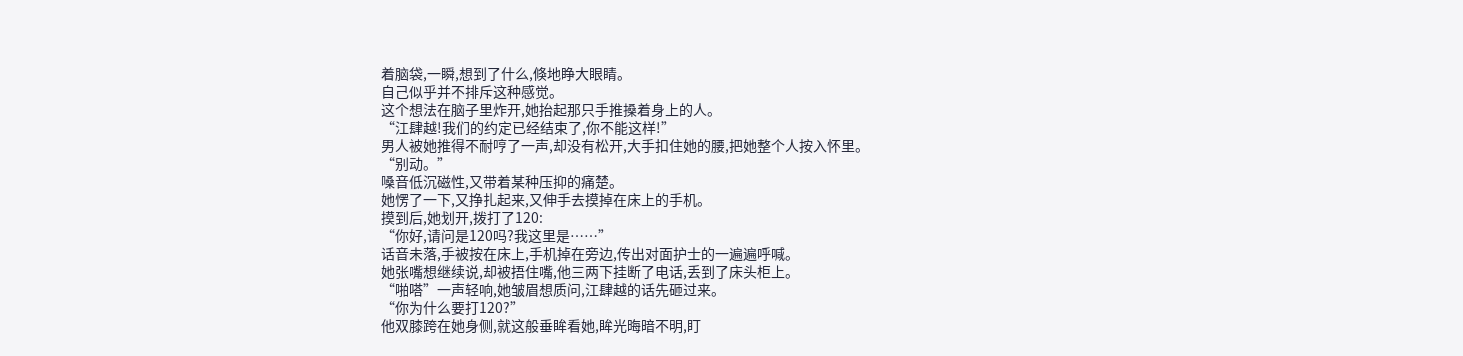着脑袋,一瞬,想到了什么,倏地睁大眼睛。
自己似乎并不排斥这种感觉。
这个想法在脑子里炸开,她抬起那只手推搡着身上的人。
“江肆越!我们的约定已经结束了,你不能这样!”
男人被她推得不耐哼了一声,却没有松开,大手扣住她的腰,把她整个人按入怀里。
“别动。”
嗓音低沉磁性,又带着某种压抑的痛楚。
她愣了一下,又挣扎起来,又伸手去摸掉在床上的手机。
摸到后,她划开,拨打了120:
“你好,请问是120吗?我这里是……”
话音未落,手被按在床上,手机掉在旁边,传出对面护士的一遍遍呼喊。
她张嘴想继续说,却被捂住嘴,他三两下挂断了电话,丢到了床头柜上。
“啪嗒”一声轻响,她皱眉想质问,江肆越的话先砸过来。
“你为什么要打120?”
他双膝跨在她身侧,就这般垂眸看她,眸光晦暗不明,盯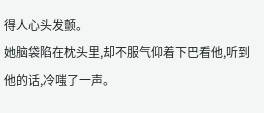得人心头发颤。
她脑袋陷在枕头里,却不服气仰着下巴看他,听到他的话,冷嗤了一声。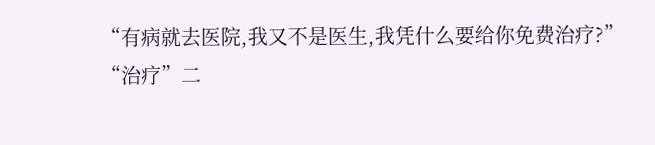“有病就去医院,我又不是医生,我凭什么要给你免费治疗?”
“治疗”二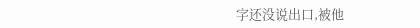字还没说出口,被他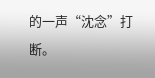的一声“沈念”打断。